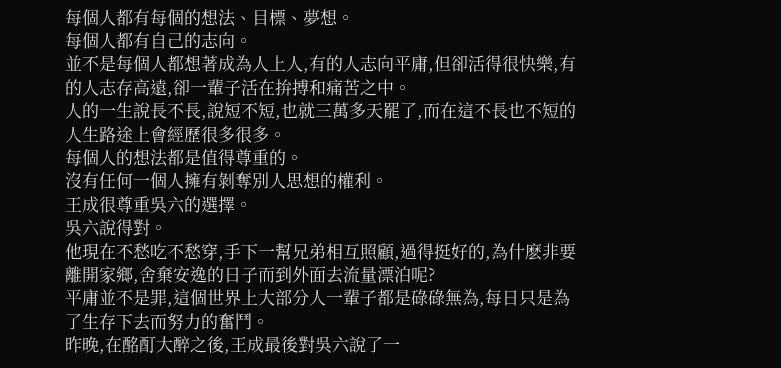每個人都有每個的想法、目標、夢想。
每個人都有自己的志向。
並不是每個人都想著成為人上人,有的人志向平庸,但卻活得很快樂,有的人志存高遠,卻一輩子活在拚搏和痛苦之中。
人的一生說長不長,說短不短,也就三萬多天罷了,而在這不長也不短的人生路途上會經歷很多很多。
每個人的想法都是值得尊重的。
沒有任何一個人擁有剝奪別人思想的權利。
王成很尊重吳六的選擇。
吳六說得對。
他現在不愁吃不愁穿,手下一幫兄弟相互照顧,過得挺好的,為什麽非要離開家鄉,舍棄安逸的日子而到外面去流量漂泊呢?
平庸並不是罪,這個世界上大部分人一輩子都是碌碌無為,每日只是為了生存下去而努力的奮鬥。
昨晚,在酩酊大醉之後,王成最後對吳六說了一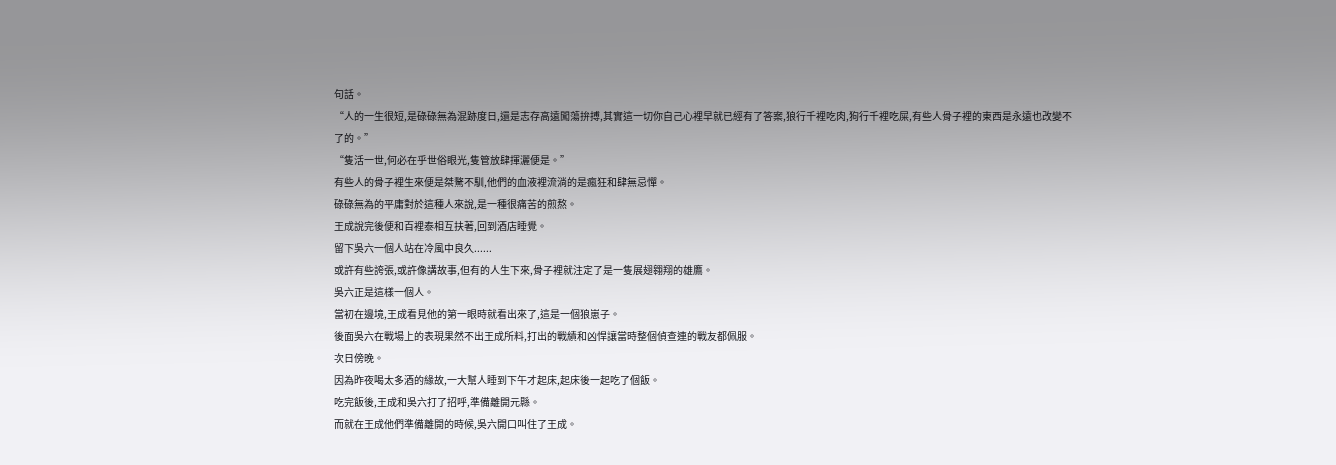句話。
“人的一生很短,是碌碌無為混跡度日,還是志存高遠闖蕩拚搏,其實這一切你自己心裡早就已經有了答案,狼行千裡吃肉,狗行千裡吃屎,有些人骨子裡的東西是永遠也改變不了的。”
“隻活一世,何必在乎世俗眼光,隻管放肆揮灑便是。”
有些人的骨子裡生來便是桀驁不馴,他們的血液裡流淌的是瘋狂和肆無忌憚。
碌碌無為的平庸對於這種人來說,是一種很痛苦的煎熬。
王成說完後便和百裡泰相互扶著,回到酒店睡覺。
留下吳六一個人站在冷風中良久......
或許有些誇張,或許像講故事,但有的人生下來,骨子裡就注定了是一隻展翅翱翔的雄鷹。
吳六正是這樣一個人。
當初在邊境,王成看見他的第一眼時就看出來了,這是一個狼崽子。
後面吳六在戰場上的表現果然不出王成所料,打出的戰績和凶悍讓當時整個偵查連的戰友都佩服。
次日傍晚。
因為昨夜喝太多酒的緣故,一大幫人睡到下午才起床,起床後一起吃了個飯。
吃完飯後,王成和吳六打了招呼,準備離開元縣。
而就在王成他們準備離開的時候,吳六開口叫住了王成。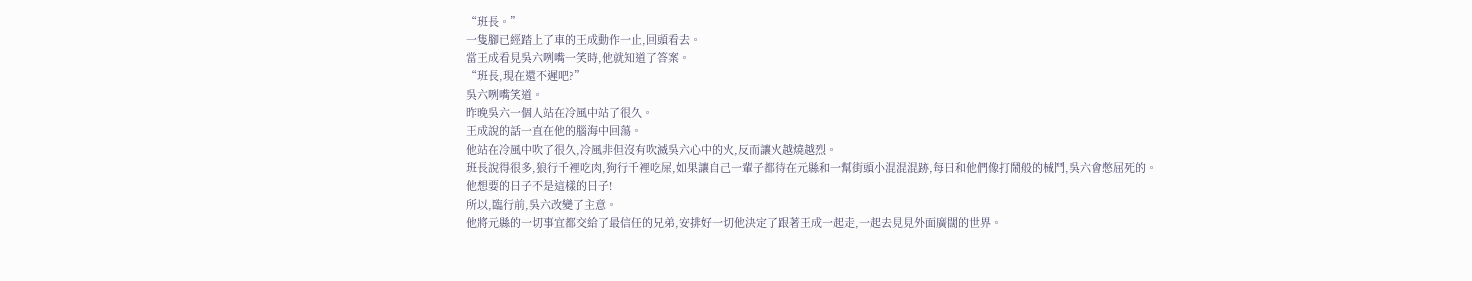“班長。”
一隻腳已經踏上了車的王成動作一止,回頭看去。
當王成看見吳六咧嘴一笑時,他就知道了答案。
“班長,現在還不遲吧?”
吳六咧嘴笑道。
昨晚吳六一個人站在冷風中站了很久。
王成說的話一直在他的腦海中回蕩。
他站在冷風中吹了很久,冷風非但沒有吹滅吳六心中的火,反而讓火越燒越烈。
班長說得很多,狼行千裡吃肉,狗行千裡吃屎,如果讓自己一輩子都待在元縣和一幫街頭小混混混跡,每日和他們像打鬧般的械鬥,吳六會憋屈死的。
他想要的日子不是這樣的日子!
所以,臨行前,吳六改變了主意。
他將元縣的一切事宜都交給了最信任的兄弟,安排好一切他決定了跟著王成一起走,一起去見見外面廣闊的世界。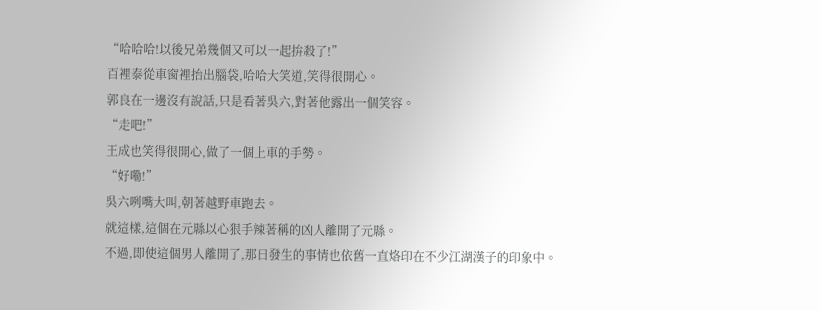“哈哈哈!以後兄弟幾個又可以一起拚殺了!”
百裡泰從車窗裡抬出腦袋,哈哈大笑道,笑得很開心。
郭良在一邊沒有說話,只是看著吳六,對著他露出一個笑容。
“走吧!”
王成也笑得很開心,做了一個上車的手勢。
“好嘞!”
吳六咧嘴大叫,朝著越野車跑去。
就這樣,這個在元縣以心狠手辣著稱的凶人離開了元縣。
不過,即使這個男人離開了,那日發生的事情也依舊一直烙印在不少江湖漢子的印象中。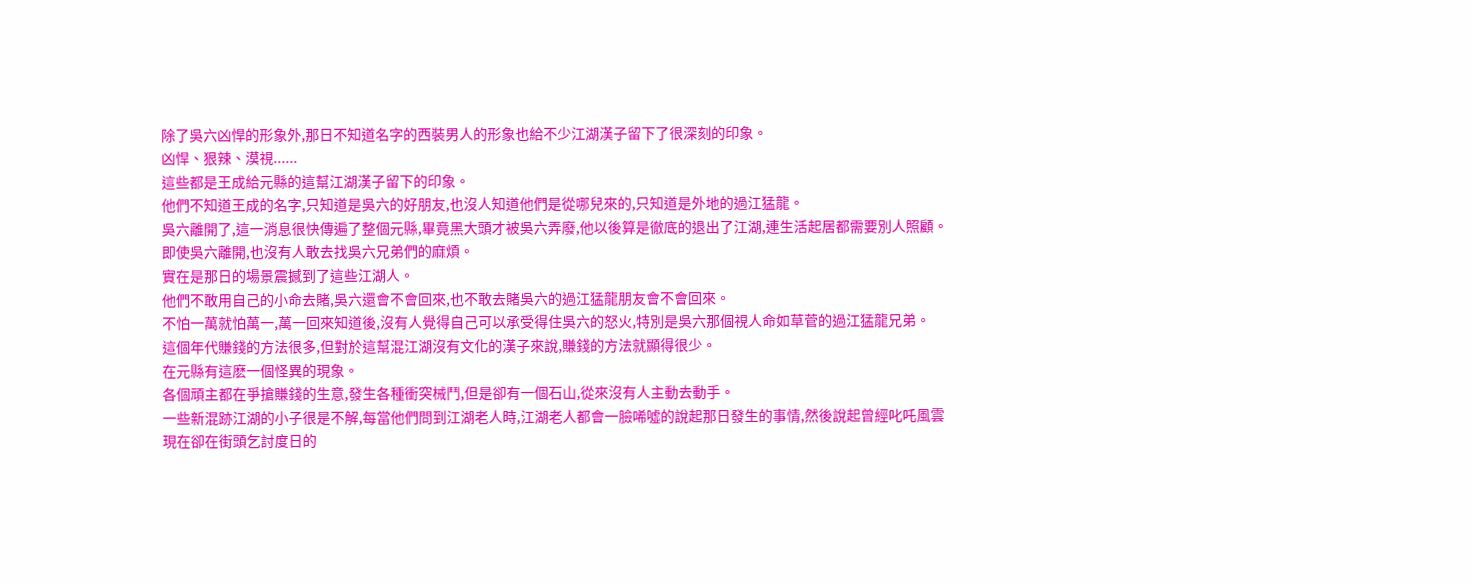除了吳六凶悍的形象外,那日不知道名字的西裝男人的形象也給不少江湖漢子留下了很深刻的印象。
凶悍、狠辣、漠視......
這些都是王成給元縣的這幫江湖漢子留下的印象。
他們不知道王成的名字,只知道是吳六的好朋友,也沒人知道他們是從哪兒來的,只知道是外地的過江猛龍。
吳六離開了,這一消息很快傳遍了整個元縣,畢竟黑大頭才被吳六弄廢,他以後算是徹底的退出了江湖,連生活起居都需要別人照顧。
即使吳六離開,也沒有人敢去找吳六兄弟們的麻煩。
實在是那日的場景震撼到了這些江湖人。
他們不敢用自己的小命去賭,吳六還會不會回來,也不敢去賭吳六的過江猛龍朋友會不會回來。
不怕一萬就怕萬一,萬一回來知道後,沒有人覺得自己可以承受得住吳六的怒火,特別是吳六那個視人命如草菅的過江猛龍兄弟。
這個年代賺錢的方法很多,但對於這幫混江湖沒有文化的漢子來說,賺錢的方法就顯得很少。
在元縣有這麽一個怪異的現象。
各個頑主都在爭搶賺錢的生意,發生各種衝突械鬥,但是卻有一個石山,從來沒有人主動去動手。
一些新混跡江湖的小子很是不解,每當他們問到江湖老人時,江湖老人都會一臉唏噓的說起那日發生的事情,然後說起曾經叱吒風雲現在卻在街頭乞討度日的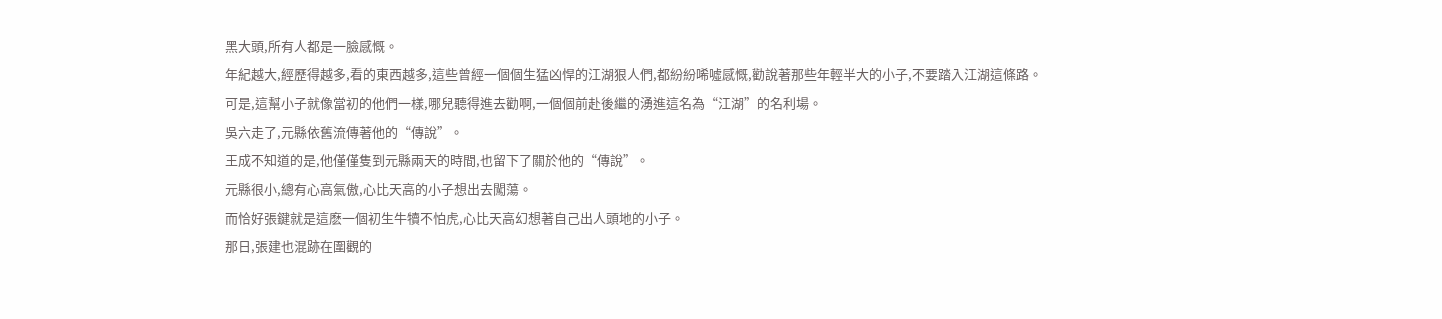黑大頭,所有人都是一臉感慨。
年紀越大,經歷得越多,看的東西越多,這些曾經一個個生猛凶悍的江湖狠人們,都紛紛唏噓感慨,勸說著那些年輕半大的小子,不要踏入江湖這條路。
可是,這幫小子就像當初的他們一樣,哪兒聽得進去勸啊,一個個前赴後繼的湧進這名為“江湖”的名利場。
吳六走了,元縣依舊流傳著他的“傳說”。
王成不知道的是,他僅僅隻到元縣兩天的時間,也留下了關於他的“傳說”。
元縣很小,總有心高氣傲,心比天高的小子想出去闖蕩。
而恰好張鍵就是這麽一個初生牛犢不怕虎,心比天高幻想著自己出人頭地的小子。
那日,張建也混跡在圍觀的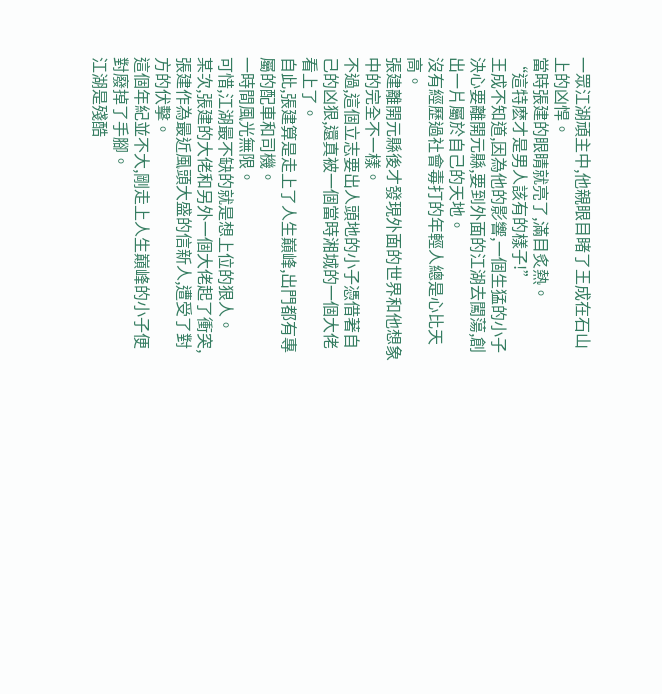一眾江湖頑主中,他親眼目睹了王成在石山上的凶悍。
當時張建的眼睛就亮了,滿目炙熱。
“這特麽才是男人該有的樣子!”
王成不知道,因為他的影響,一個生猛的小子決心要離開元縣,要到外面的江湖去闖蕩,創出一片屬於自己的天地。
沒有經歷過社會毒打的年輕人總是心比天高。
張建離開元縣後才發現外面的世界和他想象中的完全不一樣。
不過,這個立志要出人頭地的小子憑借著自己的凶狠,還真被一個當時湘城的一個大佬看上了。
自此,張建算是走上了人生巔峰,出門都有專屬的配車和司機。
一時間風光無限。
可惜,江湖最不缺的就是想上位的狠人。
某次,張建的大佬和另外一個大佬起了衝突,張建作為最近風頭大盛的信新人,遭受了對方的伏擊。
這個年紀並不大,剛走上人生巔峰的小子便對廢掉了手腳。
江湖是殘酷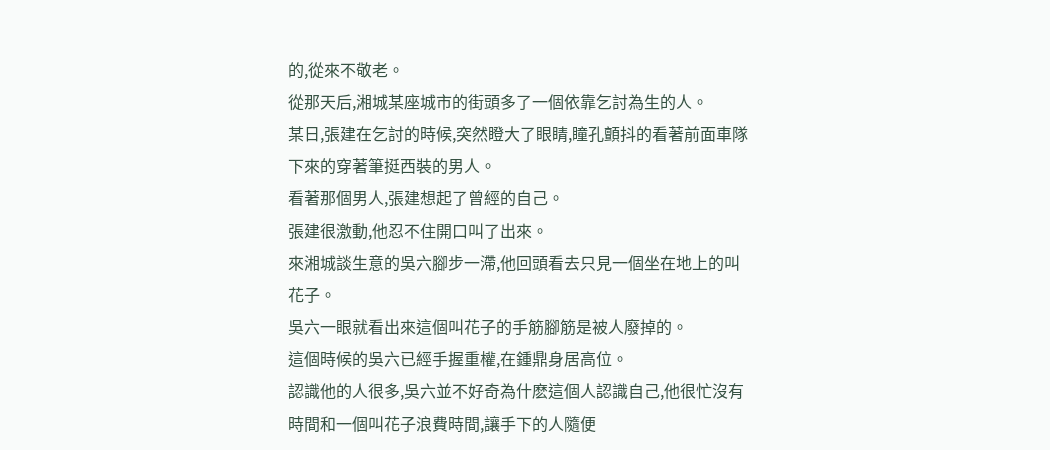的,從來不敬老。
從那天后,湘城某座城市的街頭多了一個依靠乞討為生的人。
某日,張建在乞討的時候,突然瞪大了眼睛,瞳孔顫抖的看著前面車隊下來的穿著筆挺西裝的男人。
看著那個男人,張建想起了曾經的自己。
張建很激動,他忍不住開口叫了出來。
來湘城談生意的吳六腳步一滯,他回頭看去只見一個坐在地上的叫花子。
吳六一眼就看出來這個叫花子的手筋腳筋是被人廢掉的。
這個時候的吳六已經手握重權,在鍾鼎身居高位。
認識他的人很多,吳六並不好奇為什麽這個人認識自己,他很忙沒有時間和一個叫花子浪費時間,讓手下的人隨便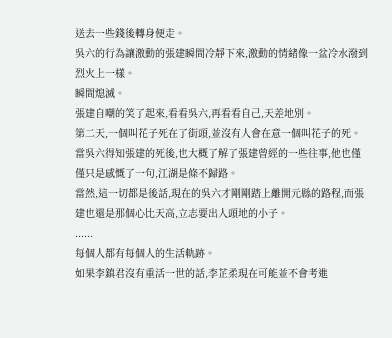送去一些錢後轉身便走。
吳六的行為讓激動的張建瞬間冷靜下來,激動的情緒像一盆冷水潑到烈火上一樣。
瞬間熄滅。
張建自嘲的笑了起來,看看吳六,再看看自己,天差地別。
第二天,一個叫花子死在了街頭,並沒有人會在意一個叫花子的死。
當吳六得知張建的死後,也大概了解了張建曾經的一些往事,他也僅僅只是感慨了一句,江湖是條不歸路。
當然,這一切都是後話,現在的吳六才剛剛踏上離開元縣的路程,而張建也還是那個心比天高,立志要出人頭地的小子。
......
每個人都有每個人的生活軌跡。
如果李鎮君沒有重活一世的話,李芷柔現在可能並不會考進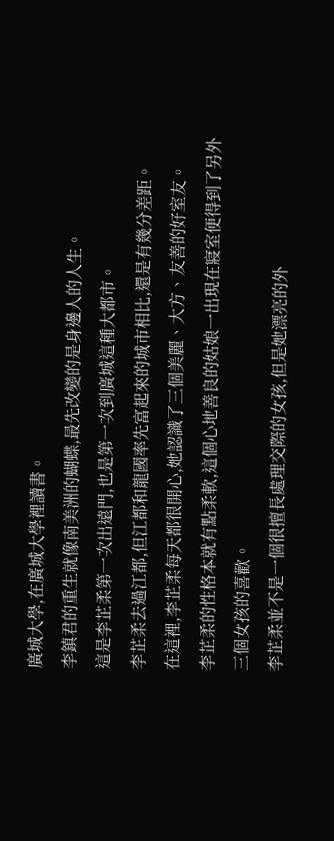廣城大學,在廣城大學裡讀書。
李鎮君的重生就像南美洲的蝴蝶,最先改變的是身邊人的人生。
這是李芷柔第一次出遠門,也是第一次到廣城這種大都市。
李芷柔去過江都,但江都和龍國率先富起來的城市相比,還是有幾分差距。
在這裡,李芷柔每天都很開心,她認識了三個美麗、大方、友善的好室友。
李芷柔的性格本就有點柔軟,這個心地善良的姑娘一出現在寢室便得到了另外三個女孩的喜歡。
李芷柔並不是一個很擅長處理交際的女孩,但是她漂亮的外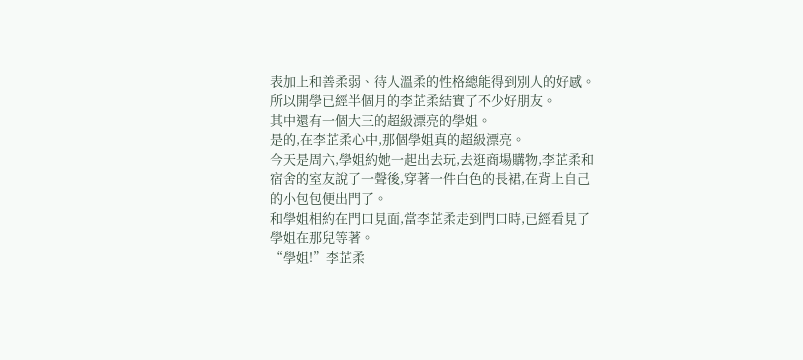表加上和善柔弱、待人溫柔的性格總能得到別人的好感。
所以開學已經半個月的李芷柔結實了不少好朋友。
其中還有一個大三的超級漂亮的學姐。
是的,在李芷柔心中,那個學姐真的超級漂亮。
今天是周六,學姐約她一起出去玩,去逛商場購物,李芷柔和宿舍的室友說了一聲後,穿著一件白色的長裙,在背上自己的小包包便出門了。
和學姐相約在門口見面,當李芷柔走到門口時,已經看見了學姐在那兒等著。
“學姐!”李芷柔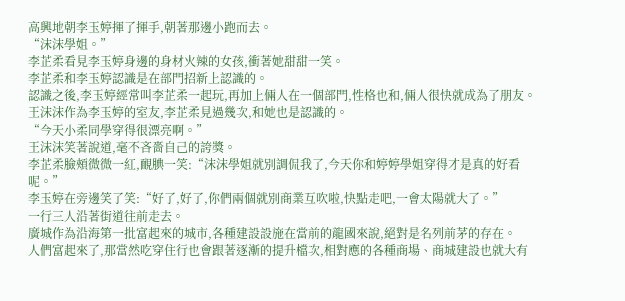高興地朝李玉婷揮了揮手,朝著那邊小跑而去。
“沫沫學姐。”
李芷柔看見李玉婷身邊的身材火辣的女孩,衝著她甜甜一笑。
李芷柔和李玉婷認識是在部門招新上認識的。
認識之後,李玉婷經常叫李芷柔一起玩,再加上倆人在一個部門,性格也和,倆人很快就成為了朋友。
王沫沫作為李玉婷的室友,李芷柔見過幾次,和她也是認識的。
“今天小柔同學穿得很漂亮啊。”
王沫沫笑著說道,毫不吝嗇自己的誇獎。
李芷柔臉頰微微一紅,靦腆一笑:“沫沫學姐就別調侃我了,今天你和婷婷學姐穿得才是真的好看呢。”
李玉婷在旁邊笑了笑:“好了,好了,你們兩個就別商業互吹啦,快點走吧,一會太陽就大了。”
一行三人沿著街道往前走去。
廣城作為沿海第一批富起來的城市,各種建設設施在當前的龍國來說,絕對是名列前茅的存在。
人們富起來了,那當然吃穿住行也會跟著逐漸的提升檔次,相對應的各種商場、商城建設也就大有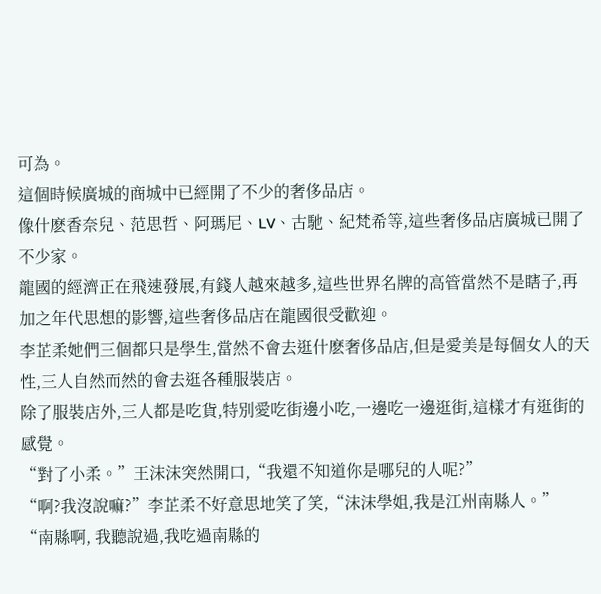可為。
這個時候廣城的商城中已經開了不少的奢侈品店。
像什麽香奈兒、范思哲、阿瑪尼、LV、古馳、紀梵希等,這些奢侈品店廣城已開了不少家。
龍國的經濟正在飛速發展,有錢人越來越多,這些世界名牌的高管當然不是瞎子,再加之年代思想的影響,這些奢侈品店在龍國很受歡迎。
李芷柔她們三個都只是學生,當然不會去逛什麽奢侈品店,但是愛美是每個女人的天性,三人自然而然的會去逛各種服裝店。
除了服裝店外,三人都是吃貨,特別愛吃街邊小吃,一邊吃一邊逛街,這樣才有逛街的感覺。
“對了小柔。”王沫沫突然開口,“我還不知道你是哪兒的人呢?”
“啊?我沒說嘛?”李芷柔不好意思地笑了笑,“沫沫學姐,我是江州南縣人。”
“南縣啊, 我聽說過,我吃過南縣的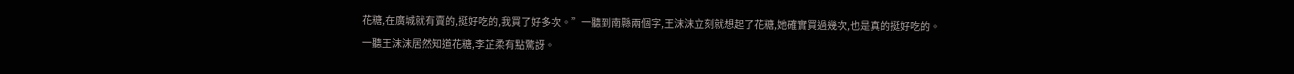花糖,在廣城就有賣的,挺好吃的,我買了好多次。”一聽到南縣兩個字,王沫沫立刻就想起了花糖,她確實買過幾次,也是真的挺好吃的。
一聽王沫沫居然知道花糖,李芷柔有點驚訝。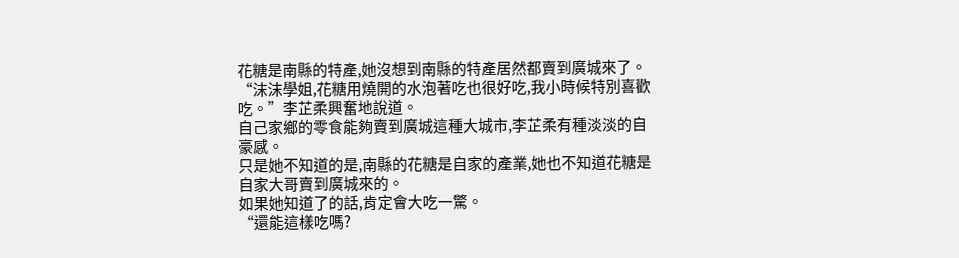花糖是南縣的特產,她沒想到南縣的特產居然都賣到廣城來了。
“沫沫學姐,花糖用燒開的水泡著吃也很好吃,我小時候特別喜歡吃。”李芷柔興奮地說道。
自己家鄉的零食能夠賣到廣城這種大城市,李芷柔有種淡淡的自豪感。
只是她不知道的是,南縣的花糖是自家的產業,她也不知道花糖是自家大哥賣到廣城來的。
如果她知道了的話,肯定會大吃一驚。
“還能這樣吃嗎?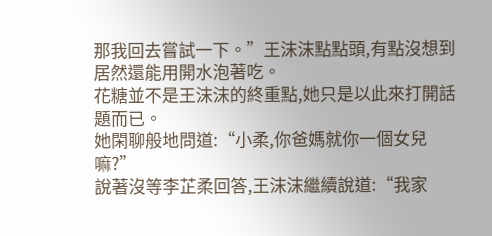那我回去嘗試一下。”王沫沫點點頭,有點沒想到居然還能用開水泡著吃。
花糖並不是王沫沫的終重點,她只是以此來打開話題而已。
她閑聊般地問道:“小柔,你爸媽就你一個女兒嘛?”
說著沒等李芷柔回答,王沫沫繼續說道:“我家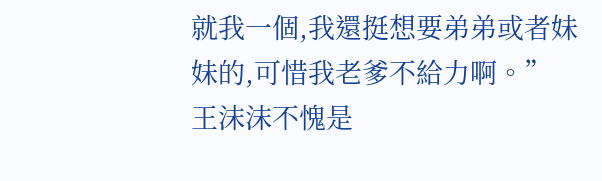就我一個,我還挺想要弟弟或者妹妹的,可惜我老爹不給力啊。”
王沫沫不愧是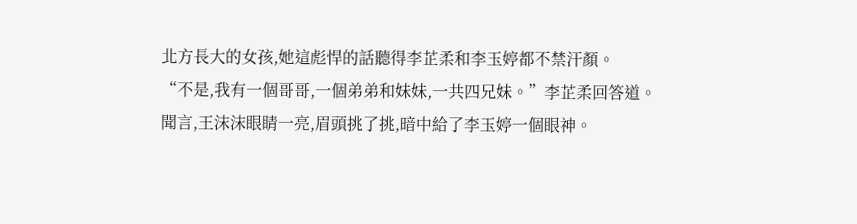北方長大的女孩,她這彪悍的話聽得李芷柔和李玉婷都不禁汗顏。
“不是,我有一個哥哥,一個弟弟和妹妹,一共四兄妹。”李芷柔回答道。
聞言,王沫沫眼睛一亮,眉頭挑了挑,暗中給了李玉婷一個眼神。